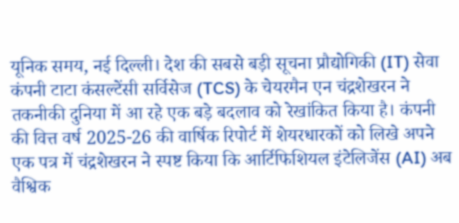यूनिक समय, नई दिल्ली। देश की सबसे बड़ी सूचना प्रौद्योगिकी (IT) सेवा कंपनी टाटा कंसल्टेंसी सर्विसेज (TCS) के चेयरमैन एन चंद्रशेखरन ने तकनीकी दुनिया में आ रहे एक बड़े बदलाव को रेखांकित किया है। कंपनी की वित्त वर्ष 2025-26 की वार्षिक रिपोर्ट में शेयरधारकों को लिखे अपने एक पत्र में चंद्रशेखरन ने स्पष्ट किया कि आर्टिफिशियल इंटेलिजेंस (AI) अब वैश्विक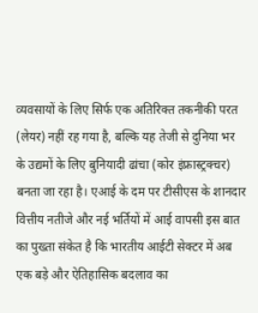व्यवसायों के लिए सिर्फ एक अतिरिक्त तकनीकी परत (लेयर) नहीं रह गया है, बल्कि यह तेजी से दुनिया भर के उद्यमों के लिए बुनियादी ढांचा (कोर इंफ्रास्ट्रक्चर) बनता जा रहा है। एआई के दम पर टीसीएस के शानदार वित्तीय नतीजे और नई भर्तियों में आई वापसी इस बात का पुख्ता संकेत है कि भारतीय आईटी सेक्टर में अब एक बड़े और ऐतिहासिक बदलाव का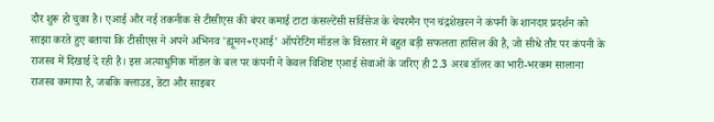दौर शुरू हो चुका है। एआई और नई तकनीक से टीसीएस की बंपर कमाई टाटा कंसल्टेंसी सर्विसेज के चेयरमैन एन चंद्रशेखरन ने कंपनी के शानदार प्रदर्शन को साझा करते हुए बताया कि टीसीएस ने अपने अभिनव 'ह्यूमन+एआई' ऑपरेटिंग मॉडल के विस्तार में बहुत बड़ी सफलता हासिल की है, जो सीधे तौर पर कंपनी के राजस्व में दिखाई दे रही है। इस अत्याधुनिक मॉडल के बल पर कंपनी ने केवल विशिष्ट एआई सेवाओं के जरिए ही 2.3 अरब डॉलर का भारी-भरकम सालाना राजस्व कमाया है, जबकि क्लाउड, डेटा और साइबर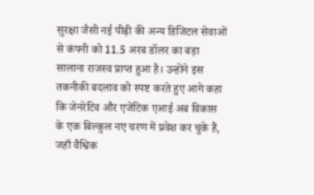सुरक्षा जैसी नई पीढ़ी की अन्य डिजिटल सेवाओं से कंपनी को 11.5 अरब डॉलर का बड़ा सालाना राजस्व प्राप्त हुआ है। उन्होंने इस तकनीकी बदलाव को स्पष्ट करते हुए आगे कहा कि जेनरेटिव और एजेंटिक एआई अब विकास के एक बिल्कुल नए चरण में प्रवेश कर चुके हैं, जहाँ वैश्विक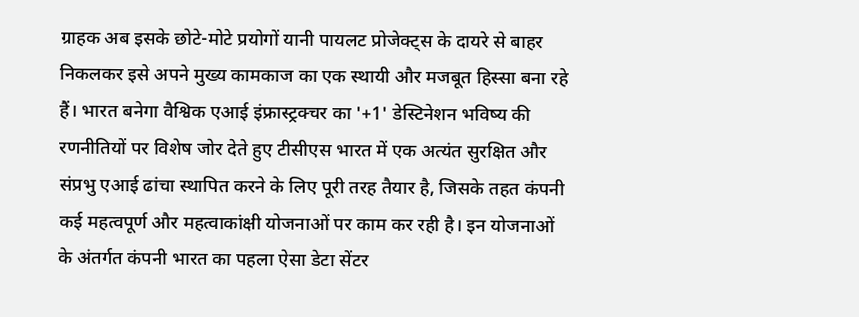ग्राहक अब इसके छोटे-मोटे प्रयोगों यानी पायलट प्रोजेक्ट्स के दायरे से बाहर निकलकर इसे अपने मुख्य कामकाज का एक स्थायी और मजबूत हिस्सा बना रहे हैं। भारत बनेगा वैश्विक एआई इंफ्रास्ट्रक्चर का '+1' डेस्टिनेशन भविष्य की रणनीतियों पर विशेष जोर देते हुए टीसीएस भारत में एक अत्यंत सुरक्षित और संप्रभु एआई ढांचा स्थापित करने के लिए पूरी तरह तैयार है, जिसके तहत कंपनी कई महत्वपूर्ण और महत्वाकांक्षी योजनाओं पर काम कर रही है। इन योजनाओं के अंतर्गत कंपनी भारत का पहला ऐसा डेटा सेंटर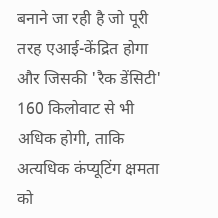बनाने जा रही है जो पूरी तरह एआई-केंद्रित होगा और जिसकी 'रैक डेंसिटी' 160 किलोवाट से भी अधिक होगी, ताकि अत्यधिक कंप्यूटिंग क्षमता को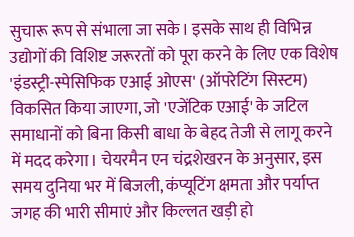सुचारू रूप से संभाला जा सके। इसके साथ ही विभिन्न उद्योगों की विशिष्ट जरूरतों को पूरा करने के लिए एक विशेष 'इंडस्ट्री-स्पेसिफिक एआई ओएस' (ऑपरेटिंग सिस्टम) विकसित किया जाएगा, जो 'एजेंटिक एआई' के जटिल समाधानों को बिना किसी बाधा के बेहद तेजी से लागू करने में मदद करेगा। चेयरमैन एन चंद्रशेखरन के अनुसार, इस समय दुनिया भर में बिजली, कंप्यूटिंग क्षमता और पर्याप्त जगह की भारी सीमाएं और किल्लत खड़ी हो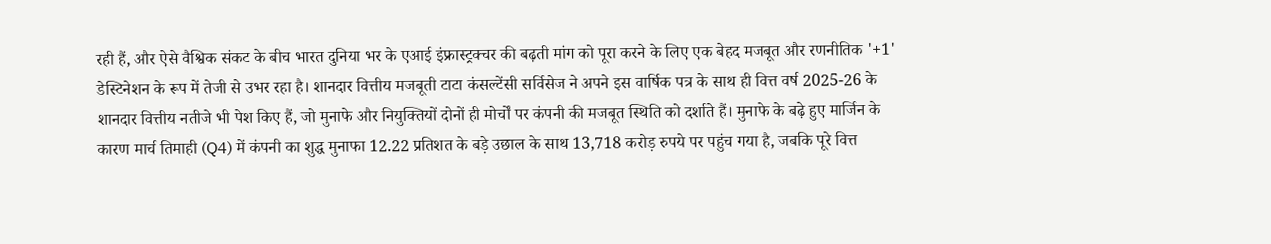रही हैं, और ऐसे वैश्विक संकट के बीच भारत दुनिया भर के एआई इंफ्रास्ट्रक्चर की बढ़ती मांग को पूरा करने के लिए एक बेहद मजबूत और रणनीतिक '+1' डेस्टिनेशन के रूप में तेजी से उभर रहा है। शानदार वित्तीय मजबूती टाटा कंसल्टेंसी सर्विसेज ने अपने इस वार्षिक पत्र के साथ ही वित्त वर्ष 2025-26 के शानदार वित्तीय नतीजे भी पेश किए हैं, जो मुनाफे और नियुक्तियों दोनों ही मोर्चों पर कंपनी की मजबूत स्थिति को दर्शाते हैं। मुनाफे के बढ़े हुए मार्जिन के कारण मार्च तिमाही (Q4) में कंपनी का शुद्ध मुनाफा 12.22 प्रतिशत के बड़े उछाल के साथ 13,718 करोड़ रुपये पर पहुंच गया है, जबकि पूरे वित्त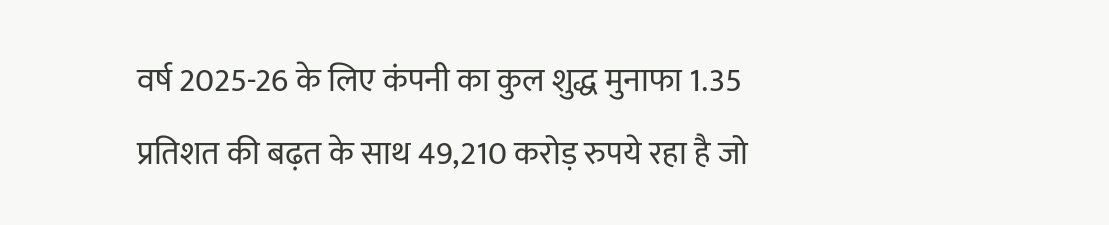वर्ष 2025-26 के लिए कंपनी का कुल शुद्ध मुनाफा 1.35 प्रतिशत की बढ़त के साथ 49,210 करोड़ रुपये रहा है जो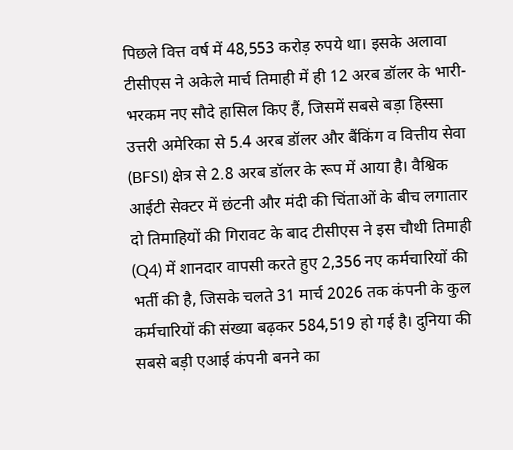पिछले वित्त वर्ष में 48,553 करोड़ रुपये था। इसके अलावा टीसीएस ने अकेले मार्च तिमाही में ही 12 अरब डॉलर के भारी-भरकम नए सौदे हासिल किए हैं, जिसमें सबसे बड़ा हिस्सा उत्तरी अमेरिका से 5.4 अरब डॉलर और बैंकिंग व वित्तीय सेवा (BFSI) क्षेत्र से 2.8 अरब डॉलर के रूप में आया है। वैश्विक आईटी सेक्टर में छंटनी और मंदी की चिंताओं के बीच लगातार दो तिमाहियों की गिरावट के बाद टीसीएस ने इस चौथी तिमाही (Q4) में शानदार वापसी करते हुए 2,356 नए कर्मचारियों की भर्ती की है, जिसके चलते 31 मार्च 2026 तक कंपनी के कुल कर्मचारियों की संख्या बढ़कर 584,519 हो गई है। दुनिया की सबसे बड़ी एआई कंपनी बनने का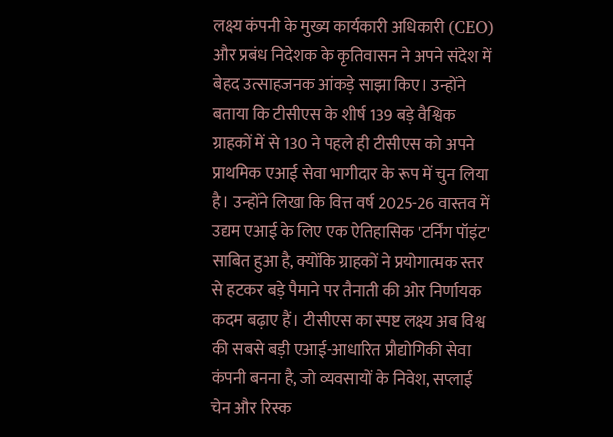लक्ष्य कंपनी के मुख्य कार्यकारी अधिकारी (CEO) और प्रबंध निदेशक के कृतिवासन ने अपने संदेश में बेहद उत्साहजनक आंकड़े साझा किए। उन्होंने बताया कि टीसीएस के शीर्ष 139 बड़े वैश्विक ग्राहकों में से 130 ने पहले ही टीसीएस को अपने प्राथमिक एआई सेवा भागीदार के रूप में चुन लिया है। उन्होंने लिखा कि वित्त वर्ष 2025-26 वास्तव में उद्यम एआई के लिए एक ऐतिहासिक 'टर्निंग पॉइंट' साबित हुआ है, क्योंकि ग्राहकों ने प्रयोगात्मक स्तर से हटकर बड़े पैमाने पर तैनाती की ओर निर्णायक कदम बढ़ाए हैं। टीसीएस का स्पष्ट लक्ष्य अब विश्व की सबसे बड़ी एआई-आधारित प्रौद्योगिकी सेवा कंपनी बनना है, जो व्यवसायों के निवेश, सप्लाई चेन और रिस्क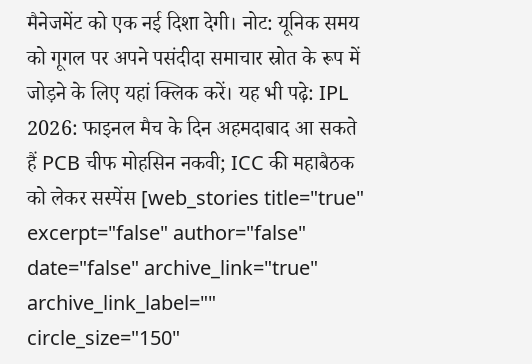मैनेजमेंट को एक नई दिशा देगी। नोट: यूनिक समय को गूगल पर अपने पसंदीदा समाचार स्रोत के रूप में जोड़ने के लिए यहां क्लिक करें। यह भी पढ़े: IPL 2026: फाइनल मैच के दिन अहमदाबाद आ सकते हैं PCB चीफ मोहसिन नकवी; ICC की महाबैठक को लेकर सस्पेंस [web_stories title="true" excerpt="false" author="false" date="false" archive_link="true" archive_link_label="" circle_size="150"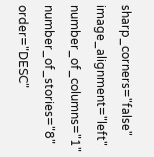sharp_corners="false" image_alignment="left" number_of_columns="1" number_of_stories="8" order="DESC"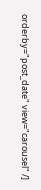orderby="post_date" view="carousel" /]